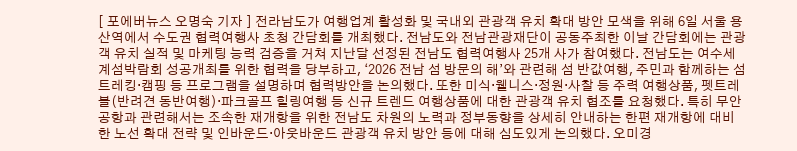[ 포에버뉴스 오명숙 기자 ] 전라남도가 여행업계 활성화 및 국내외 관광객 유치 확대 방안 모색을 위해 6일 서울 용산역에서 수도권 협력여행사 초청 간담회를 개최했다. 전남도와 전남관광재단이 공동주최한 이날 간담회에는 관광객 유치 실적 및 마케팅 능력 검증을 거쳐 지난달 선정된 전남도 협력여행사 25개 사가 참여했다. 전남도는 여수세계섬박람회 성공개최를 위한 협력을 당부하고, ‘2026 전남 섬 방문의 해’와 관련해 섬 반값여행, 주민과 함께하는 섬 트레킹·캠핑 등 프로그램을 설명하며 협력방안을 논의했다. 또한 미식·웰니스·정원·사찰 등 주력 여행상품, 펫트레블(반려견 동반여행)·파크골프 힐링여행 등 신규 트렌드 여행상품에 대한 관광객 유치 협조를 요청했다. 특히 무안공항과 관련해서는 조속한 재개항을 위한 전남도 차원의 노력과 정부동향을 상세히 안내하는 한편 재개항에 대비한 노선 확대 전략 및 인바운드·아웃바운드 관광객 유치 방안 등에 대해 심도있게 논의했다. 오미경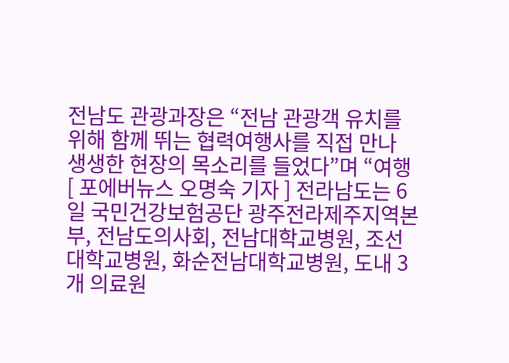전남도 관광과장은 “전남 관광객 유치를 위해 함께 뛰는 협력여행사를 직접 만나 생생한 현장의 목소리를 들었다”며 “여행
[ 포에버뉴스 오명숙 기자 ] 전라남도는 6일 국민건강보험공단 광주전라제주지역본부, 전남도의사회, 전남대학교병원, 조선대학교병원, 화순전남대학교병원, 도내 3개 의료원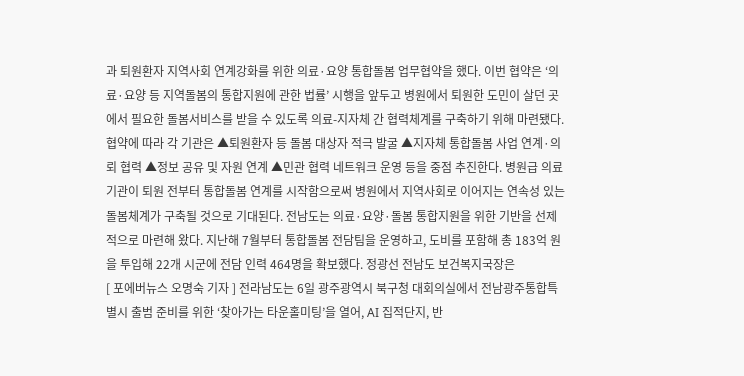과 퇴원환자 지역사회 연계강화를 위한 의료·요양 통합돌봄 업무협약을 했다. 이번 협약은 ‘의료·요양 등 지역돌봄의 통합지원에 관한 법률’ 시행을 앞두고 병원에서 퇴원한 도민이 살던 곳에서 필요한 돌봄서비스를 받을 수 있도록 의료-지자체 간 협력체계를 구축하기 위해 마련됐다. 협약에 따라 각 기관은 ▲퇴원환자 등 돌봄 대상자 적극 발굴 ▲지자체 통합돌봄 사업 연계·의뢰 협력 ▲정보 공유 및 자원 연계 ▲민관 협력 네트워크 운영 등을 중점 추진한다. 병원급 의료기관이 퇴원 전부터 통합돌봄 연계를 시작함으로써 병원에서 지역사회로 이어지는 연속성 있는 돌봄체계가 구축될 것으로 기대된다. 전남도는 의료·요양·돌봄 통합지원을 위한 기반을 선제적으로 마련해 왔다. 지난해 7월부터 통합돌봄 전담팀을 운영하고, 도비를 포함해 총 183억 원을 투입해 22개 시군에 전담 인력 464명을 확보했다. 정광선 전남도 보건복지국장은
[ 포에버뉴스 오명숙 기자 ] 전라남도는 6일 광주광역시 북구청 대회의실에서 전남광주통합특별시 출범 준비를 위한 ‘찾아가는 타운홀미팅’을 열어, AI 집적단지, 반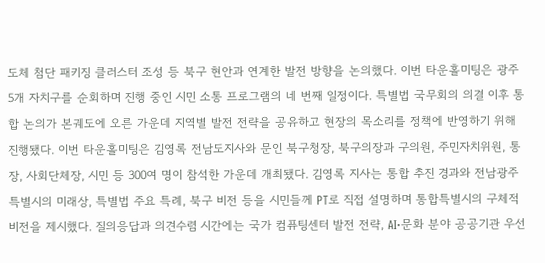도체 첨단 패키징 클러스터 조성 등 북구 현안과 연계한 발전 방향을 논의했다. 이번 타운홀미팅은 광주 5개 자치구를 순회하며 진행 중인 시민 소통 프로그램의 네 번째 일정이다. 특별법 국무회의 의결 이후 통합 논의가 본궤도에 오른 가운데 지역별 발전 전략을 공유하고 현장의 목소리를 정책에 반영하기 위해 진행됐다. 이번 타운홀미팅은 김영록 전남도지사와 문인 북구청장, 북구의장과 구의원, 주민자치위원, 통장, 사회단체장, 시민 등 300여 명이 참석한 가운데 개최됐다. 김영록 지사는 통합 추진 경과와 전남광주특별시의 미래상, 특별법 주요 특례, 북구 비전 등을 시민들께 PT로 직접 설명하며 통합특별시의 구체적 비전을 제시했다. 질의응답과 의견수렴 시간에는 국가 컴퓨팅센터 발전 전략, AI·문화 분야 공공기관 우선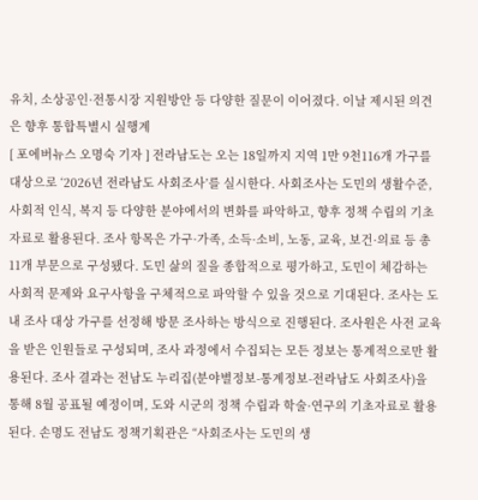유치, 소상공인·전통시장 지원방안 등 다양한 질문이 이어졌다. 이날 제시된 의견은 향후 통합특별시 실행계
[ 포에버뉴스 오명숙 기자 ] 전라남도는 오는 18일까지 지역 1만 9천116개 가구를 대상으로 ‘2026년 전라남도 사회조사’를 실시한다. 사회조사는 도민의 생활수준, 사회적 인식, 복지 등 다양한 분야에서의 변화를 파악하고, 향후 정책 수립의 기초자료로 활용된다. 조사 항목은 가구·가족, 소득·소비, 노동, 교육, 보건·의료 등 총 11개 부문으로 구성됐다. 도민 삶의 질을 종합적으로 평가하고, 도민이 체감하는 사회적 문제와 요구사항을 구체적으로 파악할 수 있을 것으로 기대된다. 조사는 도내 조사 대상 가구를 선정해 방문 조사하는 방식으로 진행된다. 조사원은 사전 교육을 받은 인원들로 구성되며, 조사 과정에서 수집되는 모든 정보는 통계적으로만 활용된다. 조사 결과는 전남도 누리집(분야별정보-통계정보-전라남도 사회조사)을 통해 8월 공표될 예정이며, 도와 시군의 정책 수립과 학술·연구의 기초자료로 활용된다. 손명도 전남도 정책기획관은 “사회조사는 도민의 생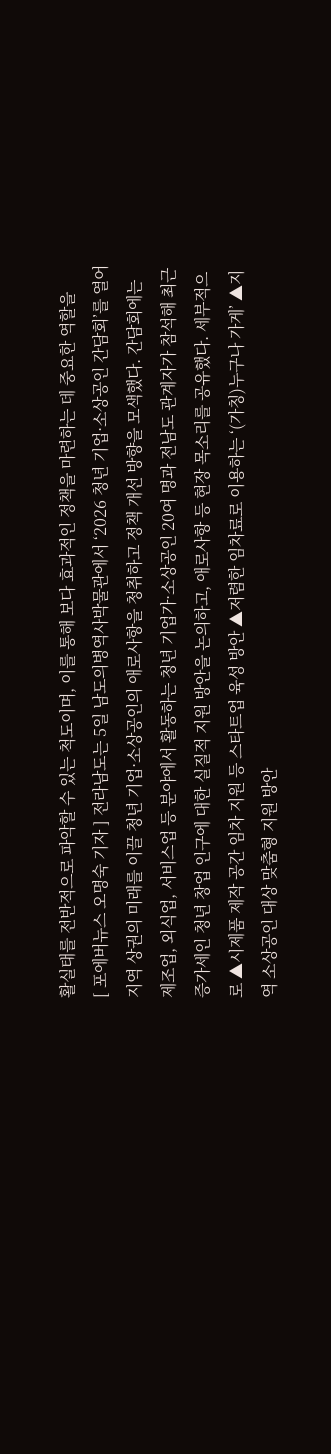활실태를 전반적으로 파악할 수 있는 척도이며, 이를 통해 보다 효과적인 정책을 마련하는 데 중요한 역할을
[ 포에버뉴스 오명숙 기자 ] 전라남도는 5일 남도의병역사박물관에서 ‘2026 청년 기업·소상공인 간담회’를 열어 지역 상권의 미래를 이끌 청년 기업·소상공인의 애로사항을 청취하고 정책 개선 방향을 모색했다. 간담회에는 제조업, 외식업, 서비스업 등 분야에서 활동하는 청년 기업가·소상공인 20여 명과 전남도 관계자가 참석해 최근 증가세인 청년 창업 인구에 대한 실질적 지원 방안을 논의하고, 애로사항 등 현장 목소리를 공유했다. 세부적으로 ▲시제품 제작 공간 임차 지원 등 스타트업 육성 방안 ▲저렴한 임차료로 이용하는 ‘(가칭)누구나 가게’ ▲지역 소상공인 대상 맞춤형 지원 방안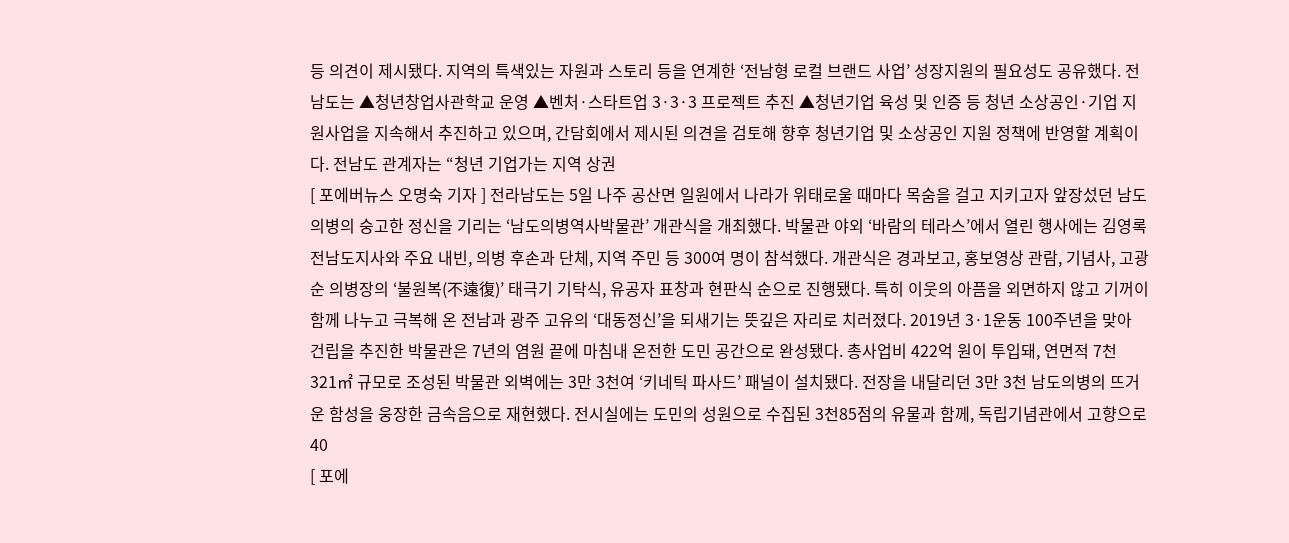등 의견이 제시됐다. 지역의 특색있는 자원과 스토리 등을 연계한 ‘전남형 로컬 브랜드 사업’ 성장지원의 필요성도 공유했다. 전남도는 ▲청년창업사관학교 운영 ▲벤처·스타트업 3·3·3 프로젝트 추진 ▲청년기업 육성 및 인증 등 청년 소상공인·기업 지원사업을 지속해서 추진하고 있으며, 간담회에서 제시된 의견을 검토해 향후 청년기업 및 소상공인 지원 정책에 반영할 계획이다. 전남도 관계자는 “청년 기업가는 지역 상권
[ 포에버뉴스 오명숙 기자 ] 전라남도는 5일 나주 공산면 일원에서 나라가 위태로울 때마다 목숨을 걸고 지키고자 앞장섰던 남도 의병의 숭고한 정신을 기리는 ‘남도의병역사박물관’ 개관식을 개최했다. 박물관 야외 ‘바람의 테라스’에서 열린 행사에는 김영록 전남도지사와 주요 내빈, 의병 후손과 단체, 지역 주민 등 300여 명이 참석했다. 개관식은 경과보고, 홍보영상 관람, 기념사, 고광순 의병장의 ‘불원복(不遠復)’ 태극기 기탁식, 유공자 표창과 현판식 순으로 진행됐다. 특히 이웃의 아픔을 외면하지 않고 기꺼이 함께 나누고 극복해 온 전남과 광주 고유의 ‘대동정신’을 되새기는 뜻깊은 자리로 치러졌다. 2019년 3·1운동 100주년을 맞아 건립을 추진한 박물관은 7년의 염원 끝에 마침내 온전한 도민 공간으로 완성됐다. 총사업비 422억 원이 투입돼, 연면적 7천321㎡ 규모로 조성된 박물관 외벽에는 3만 3천여 ‘키네틱 파사드’ 패널이 설치됐다. 전장을 내달리던 3만 3천 남도의병의 뜨거운 함성을 웅장한 금속음으로 재현했다. 전시실에는 도민의 성원으로 수집된 3천85점의 유물과 함께, 독립기념관에서 고향으로 40
[ 포에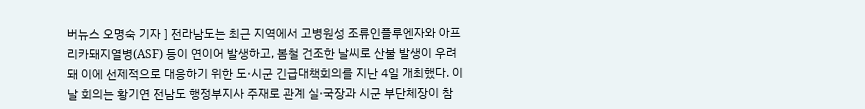버뉴스 오명숙 기자 ] 전라남도는 최근 지역에서 고병원성 조류인플루엔자와 아프리카돼지열병(ASF) 등이 연이어 발생하고, 봄철 건조한 날씨로 산불 발생이 우려돼 이에 선제적으로 대응하기 위한 도·시군 긴급대책회의를 지난 4일 개최했다. 이날 회의는 황기연 전남도 행정부지사 주재로 관계 실·국장과 시군 부단체장이 참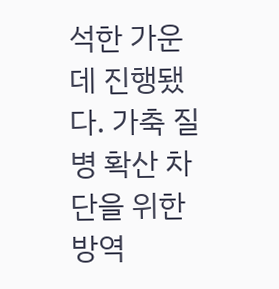석한 가운데 진행됐다. 가축 질병 확산 차단을 위한 방역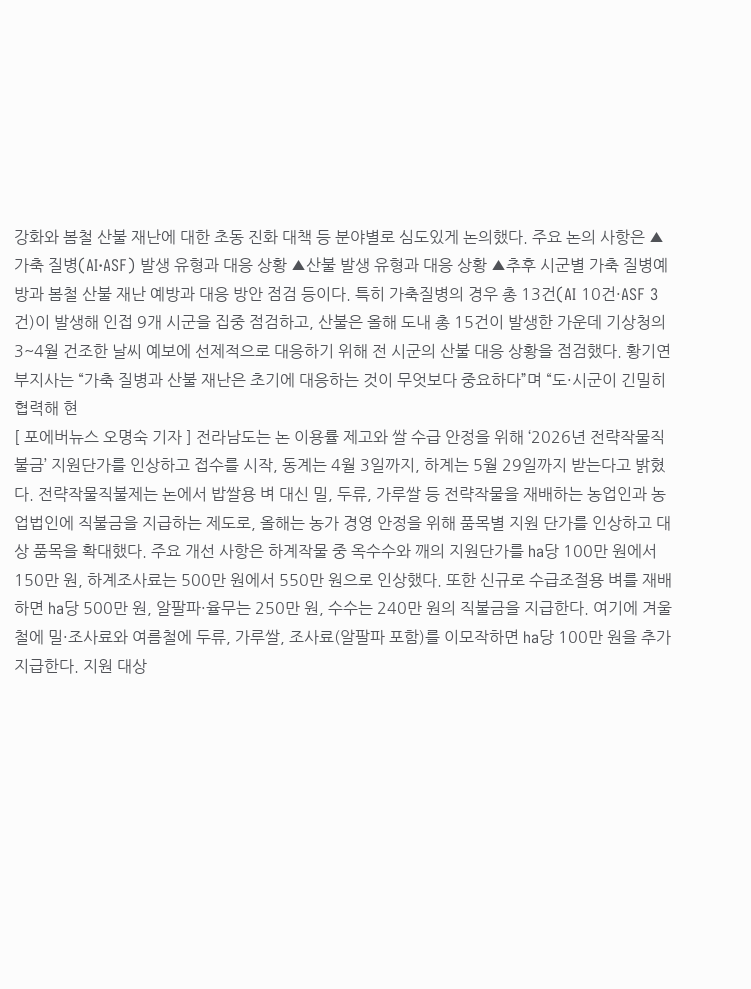강화와 봄철 산불 재난에 대한 초동 진화 대책 등 분야별로 심도있게 논의했다. 주요 논의 사항은 ▲가축 질병(AI·ASF) 발생 유형과 대응 상황 ▲산불 발생 유형과 대응 상황 ▲추후 시군별 가축 질병예방과 봄철 산불 재난 예방과 대응 방안 점검 등이다. 특히 가축질병의 경우 총 13건(AI 10건·ASF 3건)이 발생해 인접 9개 시군을 집중 점검하고, 산불은 올해 도내 총 15건이 발생한 가운데 기상청의 3~4월 건조한 날씨 예보에 선제적으로 대응하기 위해 전 시군의 산불 대응 상황을 점검했다. 황기연 부지사는 “가축 질병과 산불 재난은 초기에 대응하는 것이 무엇보다 중요하다”며 “도·시군이 긴밀히 협력해 현
[ 포에버뉴스 오명숙 기자 ] 전라남도는 논 이용률 제고와 쌀 수급 안정을 위해 ‘2026년 전략작물직불금’ 지원단가를 인상하고 접수를 시작, 동계는 4월 3일까지, 하계는 5월 29일까지 받는다고 밝혔다. 전략작물직불제는 논에서 밥쌀용 벼 대신 밀, 두류, 가루쌀 등 전략작물을 재배하는 농업인과 농업법인에 직불금을 지급하는 제도로, 올해는 농가 경영 안정을 위해 품목별 지원 단가를 인상하고 대상 품목을 확대했다. 주요 개선 사항은 하계작물 중 옥수수와 깨의 지원단가를 ha당 100만 원에서 150만 원, 하계조사료는 500만 원에서 550만 원으로 인상했다. 또한 신규로 수급조절용 벼를 재배하면 ha당 500만 원, 알팔파·율무는 250만 원, 수수는 240만 원의 직불금을 지급한다. 여기에 겨울철에 밀·조사료와 여름철에 두류, 가루쌀, 조사료(알팔파 포함)를 이모작하면 ha당 100만 원을 추가 지급한다. 지원 대상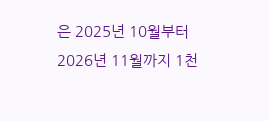은 2025년 10월부터 2026년 11월까지 1천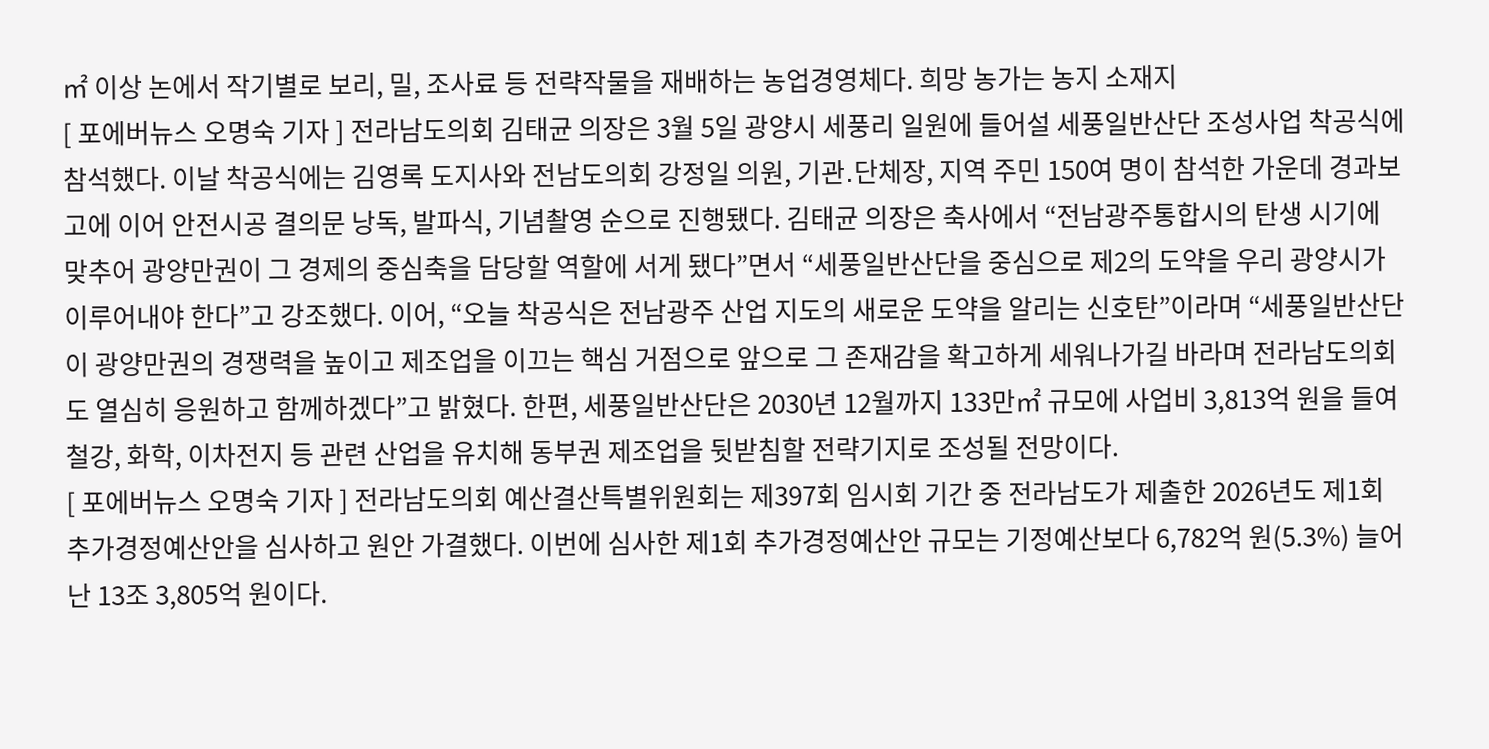㎡ 이상 논에서 작기별로 보리, 밀, 조사료 등 전략작물을 재배하는 농업경영체다. 희망 농가는 농지 소재지
[ 포에버뉴스 오명숙 기자 ] 전라남도의회 김태균 의장은 3월 5일 광양시 세풍리 일원에 들어설 세풍일반산단 조성사업 착공식에 참석했다. 이날 착공식에는 김영록 도지사와 전남도의회 강정일 의원, 기관․단체장, 지역 주민 150여 명이 참석한 가운데 경과보고에 이어 안전시공 결의문 낭독, 발파식, 기념촬영 순으로 진행됐다. 김태균 의장은 축사에서 “전남광주통합시의 탄생 시기에 맞추어 광양만권이 그 경제의 중심축을 담당할 역할에 서게 됐다”면서 “세풍일반산단을 중심으로 제2의 도약을 우리 광양시가 이루어내야 한다”고 강조했다. 이어, “오늘 착공식은 전남광주 산업 지도의 새로운 도약을 알리는 신호탄”이라며 “세풍일반산단이 광양만권의 경쟁력을 높이고 제조업을 이끄는 핵심 거점으로 앞으로 그 존재감을 확고하게 세워나가길 바라며 전라남도의회도 열심히 응원하고 함께하겠다”고 밝혔다. 한편, 세풍일반산단은 2030년 12월까지 133만㎡ 규모에 사업비 3,813억 원을 들여 철강, 화학, 이차전지 등 관련 산업을 유치해 동부권 제조업을 뒷받침할 전략기지로 조성될 전망이다.
[ 포에버뉴스 오명숙 기자 ] 전라남도의회 예산결산특별위원회는 제397회 임시회 기간 중 전라남도가 제출한 2026년도 제1회 추가경정예산안을 심사하고 원안 가결했다. 이번에 심사한 제1회 추가경정예산안 규모는 기정예산보다 6,782억 원(5.3%) 늘어난 13조 3,805억 원이다.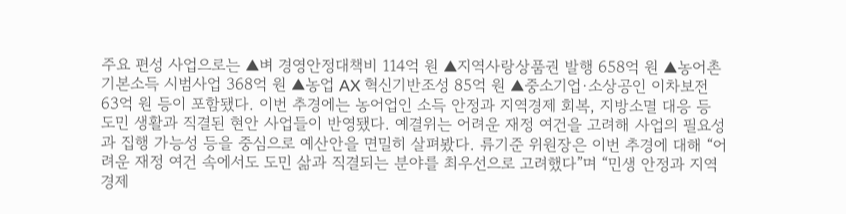주요 편성 사업으로는 ▲벼 경영안정대책비 114억 원 ▲지역사랑상품권 발행 658억 원 ▲농어촌 기본소득 시범사업 368억 원 ▲농업 AX 혁신기반조성 85억 원 ▲중소기업·소상공인 이차보전 63억 원 등이 포함됐다. 이번 추경에는 농어업인 소득 안정과 지역경제 회복, 지방소멸 대응 등 도민 생활과 직결된 현안 사업들이 반영됐다. 예결위는 어려운 재정 여건을 고려해 사업의 필요성과 집행 가능성 등을 중심으로 예산안을 면밀히 살펴봤다. 류기준 위원장은 이번 추경에 대해 “어려운 재정 여건 속에서도 도민 삶과 직결되는 분야를 최우선으로 고려했다”며 “민생 안정과 지역경제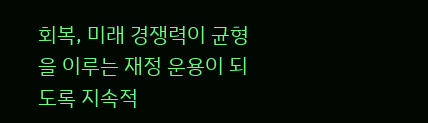회복, 미래 경쟁력이 균형을 이루는 재정 운용이 되도록 지속적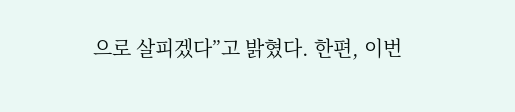으로 살피겠다”고 밝혔다. 한편, 이번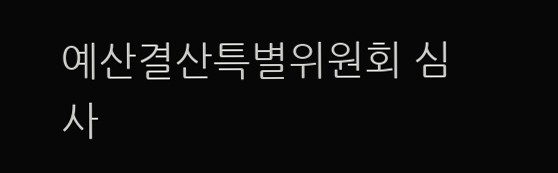예산결산특별위원회 심사